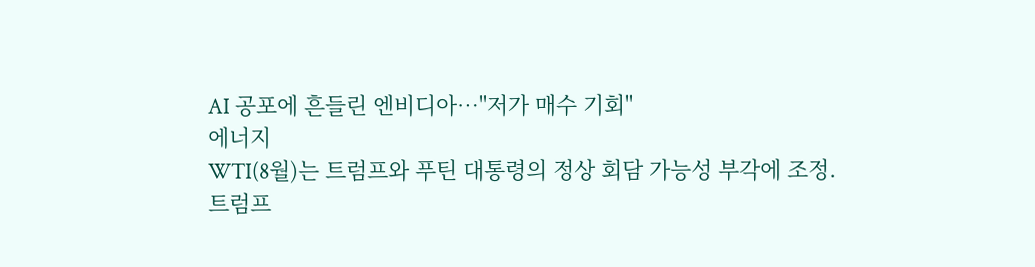AI 공포에 흔들린 엔비디아…"저가 매수 기회"
에너지
WTI(8월)는 트럼프와 푸틴 대통령의 정상 회담 가능성 부각에 조정.
트럼프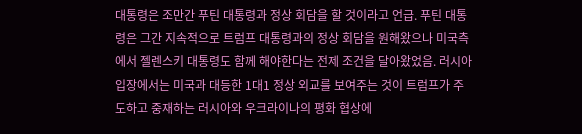대통령은 조만간 푸틴 대통령과 정상 회담을 할 것이라고 언급. 푸틴 대통령은 그간 지속적으로 트럼프 대통령과의 정상 회담을 원해왔으나 미국측에서 젤렌스키 대통령도 함께 해야한다는 전제 조건을 달아왔었음. 러시아 입장에서는 미국과 대등한 1대1 정상 외교를 보여주는 것이 트럼프가 주도하고 중재하는 러시아와 우크라이나의 평화 협상에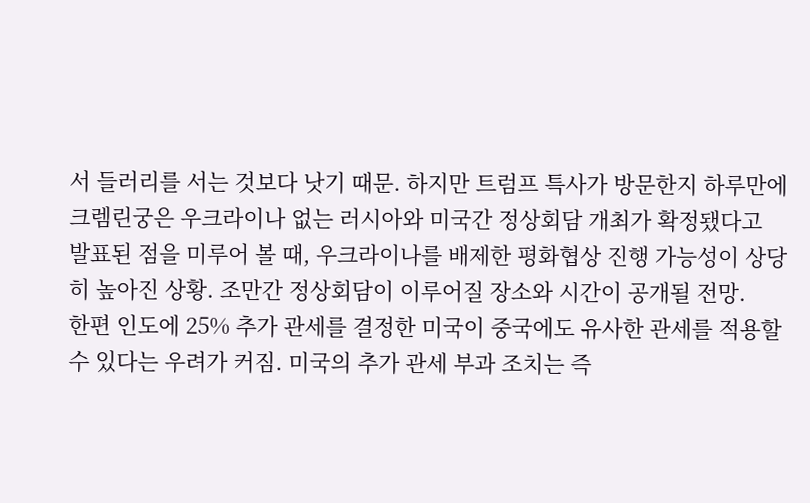서 들러리를 서는 것보다 낫기 때문. 하지만 트럼프 특사가 방문한지 하루만에 크렘린궁은 우크라이나 없는 러시아와 미국간 정상회담 개최가 확정됐다고 발표된 점을 미루어 볼 때, 우크라이나를 배제한 평화협상 진행 가능성이 상당히 높아진 상황. 조만간 정상회담이 이루어질 장소와 시간이 공개될 전망.
한편 인도에 25% 추가 관세를 결정한 미국이 중국에도 유사한 관세를 적용할 수 있다는 우려가 커짐. 미국의 추가 관세 부과 조치는 즉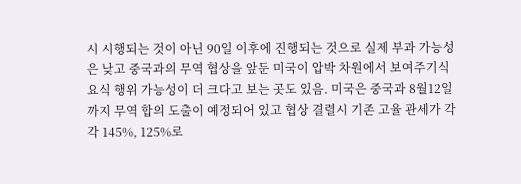시 시행되는 것이 아닌 90일 이후에 진행되는 것으로 실제 부과 가능성은 낮고 중국과의 무역 협상을 앞둔 미국이 압박 차원에서 보여주기식 요식 행위 가능성이 더 크다고 보는 곳도 있음. 미국은 중국과 8월12일까지 무역 합의 도출이 예정되어 있고 협상 결렬시 기존 고율 관세가 각각 145%, 125%로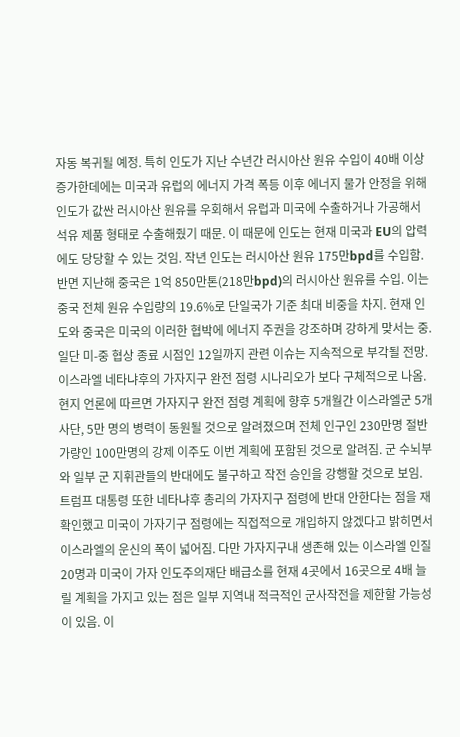자동 복귀될 예정. 특히 인도가 지난 수년간 러시아산 원유 수입이 40배 이상 증가한데에는 미국과 유럽의 에너지 가격 폭등 이후 에너지 물가 안정을 위해 인도가 값싼 러시아산 원유를 우회해서 유럽과 미국에 수출하거나 가공해서 석유 제품 형태로 수출해줬기 때문. 이 때문에 인도는 현재 미국과 EU의 압력에도 당당할 수 있는 것임. 작년 인도는 러시아산 원유 175만bpd를 수입함. 반면 지난해 중국은 1억 850만톤(218만bpd)의 러시아산 원유를 수입. 이는 중국 전체 원유 수입량의 19.6%로 단일국가 기준 최대 비중을 차지. 현재 인도와 중국은 미국의 이러한 협박에 에너지 주권을 강조하며 강하게 맞서는 중. 일단 미-중 협상 종료 시점인 12일까지 관련 이슈는 지속적으로 부각될 전망.
이스라엘 네타냐후의 가자지구 완전 점령 시나리오가 보다 구체적으로 나옴. 현지 언론에 따르면 가자지구 완전 점령 계획에 향후 5개월간 이스라엘군 5개 사단, 5만 명의 병력이 동원될 것으로 알려졌으며 전체 인구인 230만명 절반 가량인 100만명의 강제 이주도 이번 계획에 포함된 것으로 알려짐. 군 수뇌부와 일부 군 지휘관들의 반대에도 불구하고 작전 승인을 강행할 것으로 보임. 트럼프 대통령 또한 네타냐후 총리의 가자지구 점령에 반대 안한다는 점을 재확인했고 미국이 가자기구 점령에는 직접적으로 개입하지 않겠다고 밝히면서 이스라엘의 운신의 폭이 넓어짐. 다만 가자지구내 생존해 있는 이스라엘 인질 20명과 미국이 가자 인도주의재단 배급소를 현재 4곳에서 16곳으로 4배 늘릴 계획을 가지고 있는 점은 일부 지역내 적극적인 군사작전을 제한할 가능성이 있음. 이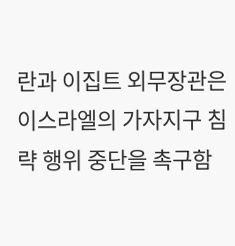란과 이집트 외무장관은 이스라엘의 가자지구 침략 행위 중단을 촉구함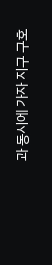과 동시에 가자 지구 구호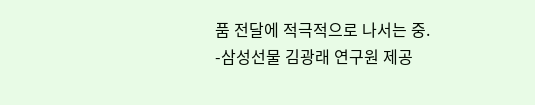품 전달에 적극적으로 나서는 중.
-삼성선물 김광래 연구원 제공